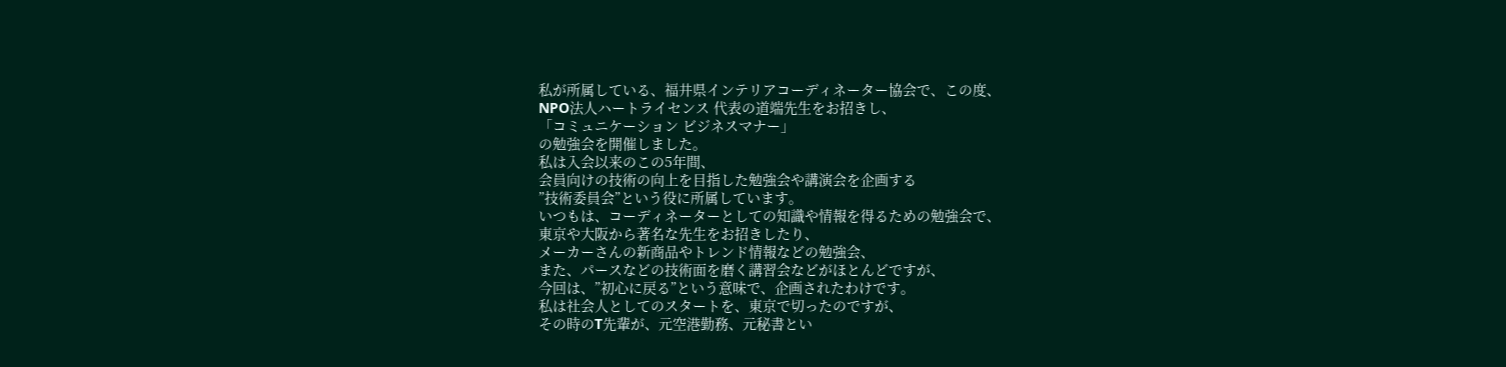私が所属している、福井県インテリアコーディネーター協会で、この度、
NPO法人ハートライセンス 代表の道端先生をお招きし、
「コミュニケーション ビジネスマナー」
の勉強会を開催しました。
私は入会以来のこの5年間、
会員向けの技術の向上を目指した勉強会や講演会を企画する
”技術委員会”という役に所属しています。
いつもは、コーディネーターとしての知識や情報を得るための勉強会で、
東京や大阪から著名な先生をお招きしたり、
メーカーさんの新商品やトレンド情報などの勉強会、
また、パースなどの技術面を磨く講習会などがほとんどですが、
今回は、”初心に戻る”という意味で、企画されたわけです。
私は社会人としてのスタートを、東京で切ったのですが、
その時のT先輩が、元空港勤務、元秘書とい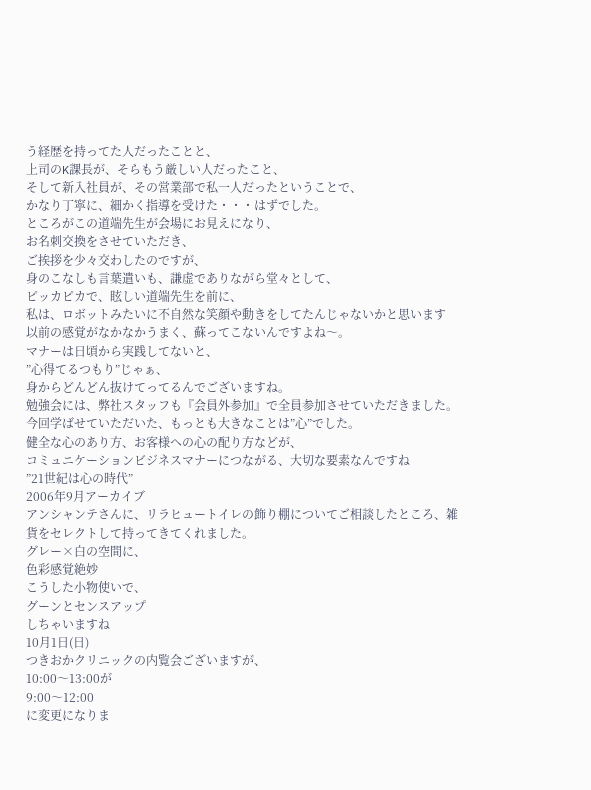う経歴を持ってた人だったことと、
上司のK課長が、そらもう厳しい人だったこと、
そして新入社員が、その営業部で私一人だったということで、
かなり丁寧に、細かく指導を受けた・・・はずでした。
ところがこの道端先生が会場にお見えになり、
お名刺交換をさせていただき、
ご挨拶を少々交わしたのですが、
身のこなしも言葉遣いも、謙虚でありながら堂々として、
ピッカピカで、眩しい道端先生を前に、
私は、ロボットみたいに不自然な笑顔や動きをしてたんじゃないかと思います
以前の感覚がなかなかうまく、蘇ってこないんですよね〜。
マナーは日頃から実践してないと、
”心得てるつもり”じゃぁ、
身からどんどん抜けてってるんでございますね。
勉強会には、弊社スタッフも『会員外参加』で全員参加させていただきました。
今回学ばせていただいた、もっとも大きなことは”心”でした。
健全な心のあり方、お客様への心の配り方などが、
コミュニケーションビジネスマナーにつながる、大切な要素なんですね
”21世紀は心の時代”
2006年9月アーカイブ
アンシャンテさんに、リラヒュートイレの飾り棚についてご相談したところ、雑貨をセレクトして持ってきてくれました。
グレー×白の空間に、
色彩感覚絶妙
こうした小物使いで、
グーンとセンスアップ
しちゃいますね
10月1日(日)
つきおかクリニックの内覧会ございますが、
10:00〜13:00が
9:00〜12:00
に変更になりま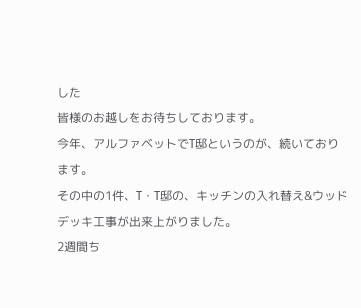した
皆様のお越しをお待ちしております。
今年、アルファベットでT邸というのが、続いております。
その中の1件、T・T邸の、キッチンの入れ替え&ウッドデッキ工事が出来上がりました。
2週間ち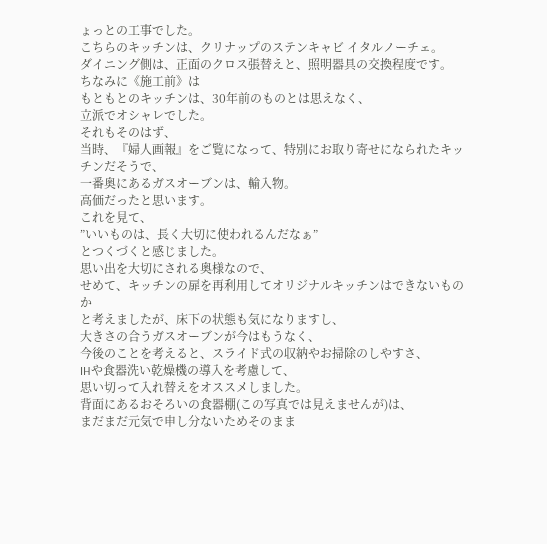ょっとの工事でした。
こちらのキッチンは、クリナップのステンキャビ イタルノーチェ。
ダイニング側は、正面のクロス張替えと、照明器具の交換程度です。
ちなみに《施工前》は
もともとのキッチンは、30年前のものとは思えなく、
立派でオシャレでした。
それもそのはず、
当時、『婦人画報』をご覧になって、特別にお取り寄せになられたキッチンだそうで、
一番奥にあるガスオーブンは、輸入物。
高価だったと思います。
これを見て、
”いいものは、長く大切に使われるんだなぁ”
とつくづくと感じました。
思い出を大切にされる奥様なので、
せめて、キッチンの扉を再利用してオリジナルキッチンはできないものか
と考えましたが、床下の状態も気になりますし、
大きさの合うガスオーブンが今はもうなく、
今後のことを考えると、スライド式の収納やお掃除のしやすさ、
IHや食器洗い乾燥機の導入を考慮して、
思い切って入れ替えをオススメしました。
背面にあるおそろいの食器棚(この写真では見えませんが)は、
まだまだ元気で申し分ないためそのまま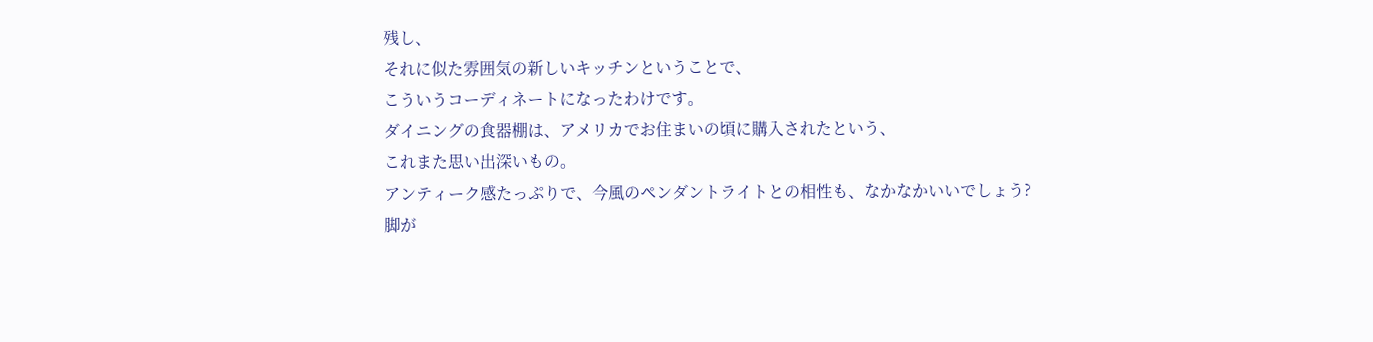残し、
それに似た雰囲気の新しいキッチンということで、
こういうコーディネートになったわけです。
ダイニングの食器棚は、アメリカでお住まいの頃に購入されたという、
これまた思い出深いもの。
アンティーク感たっぷりで、今風のペンダントライトとの相性も、なかなかいいでしょう?
脚が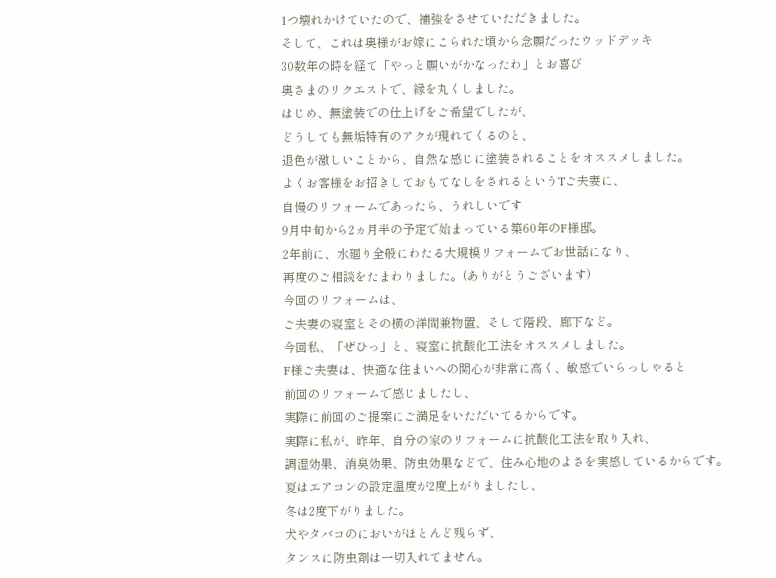1つ壊れかけていたので、補強をさせていただきました。
そして、これは奥様がお嫁にこられた頃から念願だったウッドデッキ
30数年の時を経て「やっと願いがかなったわ」とお喜び
奥さまのリクエストで、縁を丸くしました。
はじめ、無塗装での仕上げをご希望でしたが、
どうしても無垢特有のアクが現れてくるのと、
退色が激しいことから、自然な感じに塗装されることをオススメしました。
よくお客様をお招きしておもてなしをされるというTご夫妻に、
自慢のリフォームであったら、うれしいです
9月中旬から2ヵ月半の予定で始まっている築60年のF様邸。
2年前に、水廻り全般にわたる大規模リフォームでお世話になり、
再度のご相談をたまわりました。(ありがとうございます)
今回のリフォームは、
ご夫妻の寝室とその横の洋間兼物置、そして階段、廊下など。
今回私、「ぜひっ」と、寝室に抗酸化工法をオススメしました。
F様ご夫妻は、快適な住まいへの関心が非常に高く、敏感でいらっしゃると
前回のリフォームで感じましたし、
実際に前回のご提案にご満足をいただいてるからです。
実際に私が、昨年、自分の家のリフォームに抗酸化工法を取り入れ、
調湿効果、消臭効果、防虫効果などで、住み心地のよさを実感しているからです。
夏はエアコンの設定温度が2度上がりましたし、
冬は2度下がりました。
犬やタバコのにおいがほとんど残らず、
タンスに防虫剤は一切入れてません。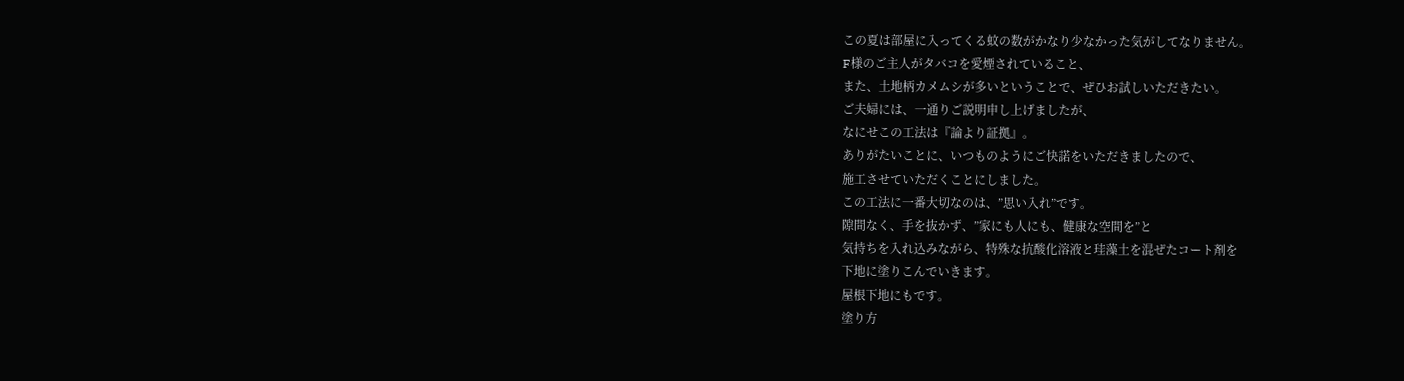この夏は部屋に入ってくる蚊の数がかなり少なかった気がしてなりません。
F様のご主人がタバコを愛煙されていること、
また、土地柄カメムシが多いということで、ぜひお試しいただきたい。
ご夫婦には、一通りご説明申し上げましたが、
なにせこの工法は『論より証拠』。
ありがたいことに、いつものようにご快諾をいただきましたので、
施工させていただくことにしました。
この工法に一番大切なのは、”思い入れ”です。
隙間なく、手を抜かず、”家にも人にも、健康な空間を”と
気持ちを入れ込みながら、特殊な抗酸化溶液と珪藻土を混ぜたコート剤を
下地に塗りこんでいきます。
屋根下地にもです。
塗り方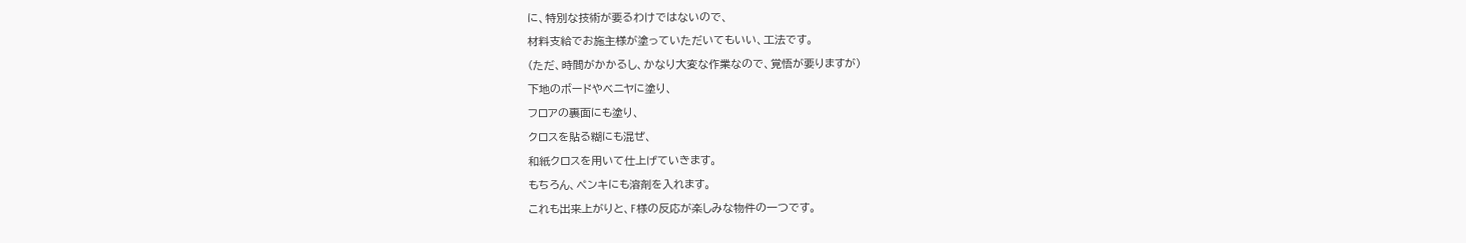に、特別な技術が要るわけではないので、
材料支給でお施主様が塗っていただいてもいい、工法です。
(ただ、時間がかかるし、かなり大変な作業なので、覚悟が要りますが)
下地のボードやベニヤに塗り、
フロアの裏面にも塗り、
クロスを貼る糊にも混ぜ、
和紙クロスを用いて仕上げていきます。
もちろん、ペンキにも溶剤を入れます。
これも出来上がりと、F様の反応が楽しみな物件の一つです。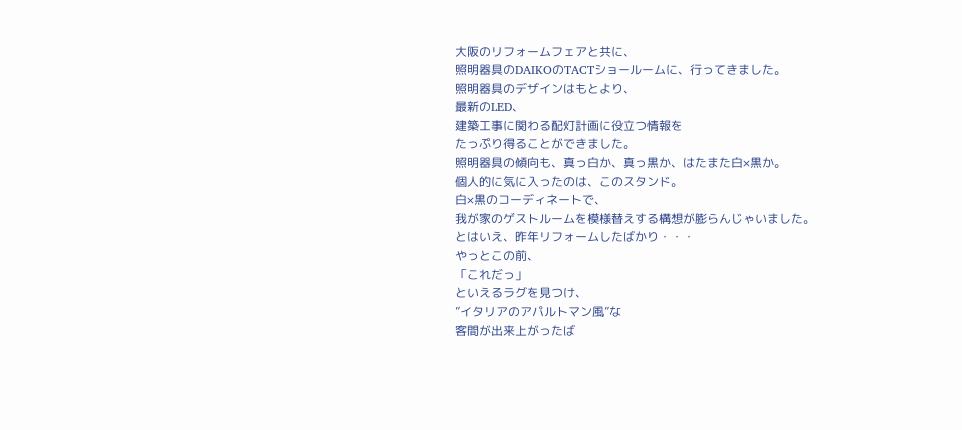大阪のリフォームフェアと共に、
照明器具のDAIKOのTACTショールームに、行ってきました。
照明器具のデザインはもとより、
最新のLED、
建築工事に関わる配灯計画に役立つ情報を
たっぷり得ることができました。
照明器具の傾向も、真っ白か、真っ黒か、はたまた白×黒か。
個人的に気に入ったのは、このスタンド。
白×黒のコーディネートで、
我が家のゲストルームを模様替えする構想が膨らんじゃいました。
とはいえ、昨年リフォームしたばかり・・・
やっとこの前、
「これだっ」
といえるラグを見つけ、
”イタリアのアパルトマン風”な
客間が出来上がったば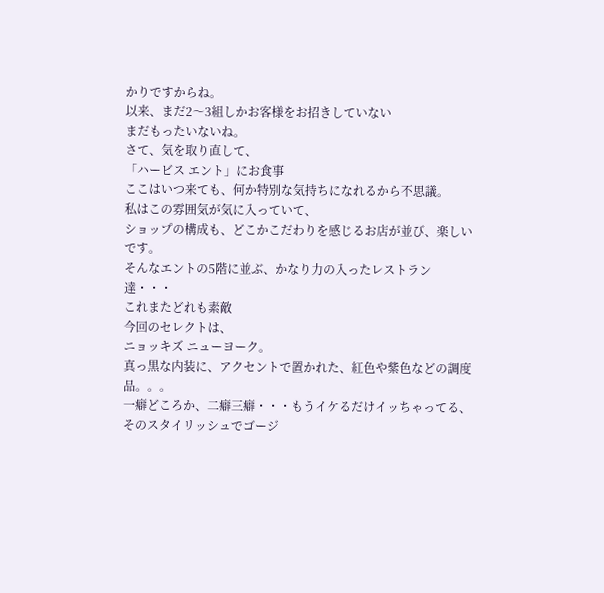かりですからね。
以来、まだ2〜3組しかお客様をお招きしていない
まだもったいないね。
さて、気を取り直して、
「ハービス エント」にお食事
ここはいつ来ても、何か特別な気持ちになれるから不思議。
私はこの雰囲気が気に入っていて、
ショップの構成も、どこかこだわりを感じるお店が並び、楽しいです。
そんなエントの5階に並ぶ、かなり力の入ったレストラン達・・・
これまたどれも素敵
今回のセレクトは、
ニョッキズ ニューヨーク。
真っ黒な内装に、アクセントで置かれた、紅色や紫色などの調度品。。。
一癖どころか、二癖三癖・・・もうイケるだけイッちゃってる、
そのスタイリッシュでゴージ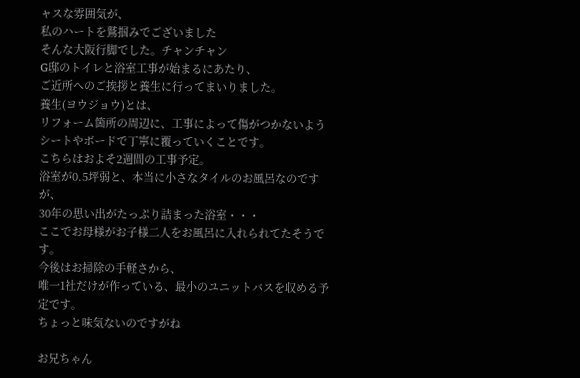ャスな雰囲気が、
私のハートを鷲掴みでございました
そんな大阪行脚でした。チャンチャン
G邸のトイレと浴室工事が始まるにあたり、
ご近所へのご挨拶と養生に行ってまいりました。
養生(ヨウジョウ)とは、
リフォーム箇所の周辺に、工事によって傷がつかないよう
シートやボードで丁寧に覆っていくことです。
こちらはおよそ2週間の工事予定。
浴室が0.5坪弱と、本当に小さなタイルのお風呂なのですが、
30年の思い出がたっぷり詰まった浴室・・・
ここでお母様がお子様二人をお風呂に入れられてたそうです。
今後はお掃除の手軽さから、
唯一1社だけが作っている、最小のユニットバスを収める予定です。
ちょっと味気ないのですがね

お兄ちゃん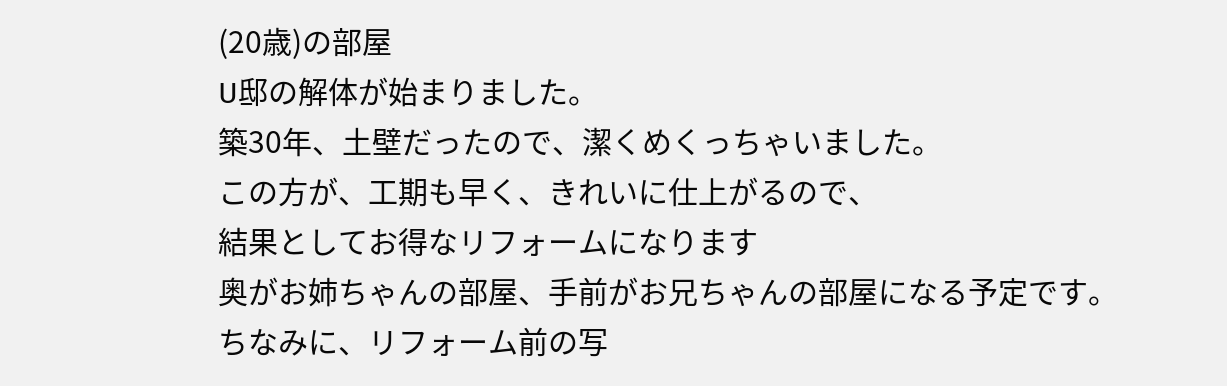(20歳)の部屋
U邸の解体が始まりました。
築30年、土壁だったので、潔くめくっちゃいました。
この方が、工期も早く、きれいに仕上がるので、
結果としてお得なリフォームになります
奥がお姉ちゃんの部屋、手前がお兄ちゃんの部屋になる予定です。
ちなみに、リフォーム前の写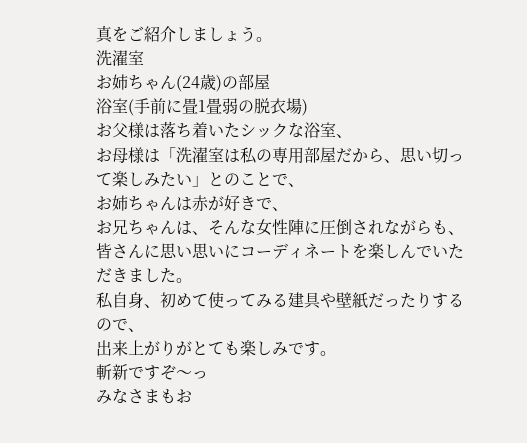真をご紹介しましょう。
洗濯室
お姉ちゃん(24歳)の部屋
浴室(手前に畳1畳弱の脱衣場)
お父様は落ち着いたシックな浴室、
お母様は「洗濯室は私の専用部屋だから、思い切って楽しみたい」とのことで、
お姉ちゃんは赤が好きで、
お兄ちゃんは、そんな女性陣に圧倒されながらも、
皆さんに思い思いにコーディネートを楽しんでいただきました。
私自身、初めて使ってみる建具や壁紙だったりするので、
出来上がりがとても楽しみです。
斬新ですぞ〜っ
みなさまもお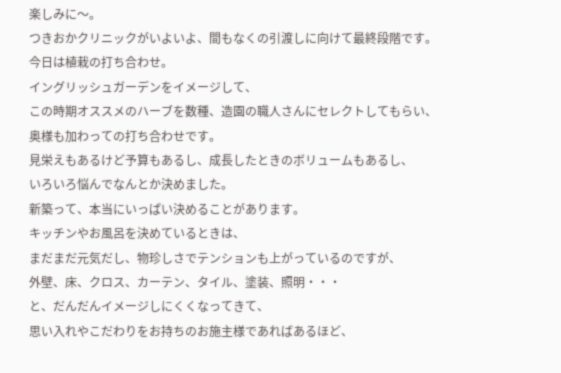楽しみに〜。
つきおかクリニックがいよいよ、間もなくの引渡しに向けて最終段階です。
今日は植栽の打ち合わせ。
イングリッシュガーデンをイメージして、
この時期オススメのハーブを数種、造園の職人さんにセレクトしてもらい、
奥様も加わっての打ち合わせです。
見栄えもあるけど予算もあるし、成長したときのボリュームもあるし、
いろいろ悩んでなんとか決めました。
新築って、本当にいっぱい決めることがあります。
キッチンやお風呂を決めているときは、
まだまだ元気だし、物珍しさでテンションも上がっているのですが、
外壁、床、クロス、カーテン、タイル、塗装、照明・・・
と、だんだんイメージしにくくなってきて、
思い入れやこだわりをお持ちのお施主様であればあるほど、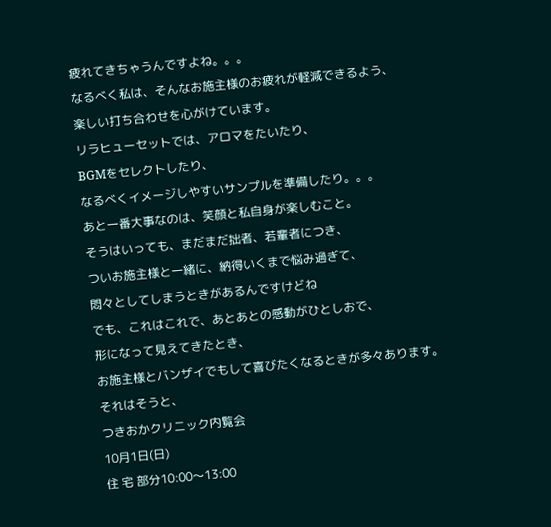疲れてきちゃうんですよね。。。
なるべく私は、そんなお施主様のお疲れが軽減できるよう、
楽しい打ち合わせを心がけています。
リラヒューセットでは、アロマをたいたり、
BGMをセレクトしたり、
なるべくイメージしやすいサンプルを準備したり。。。
あと一番大事なのは、笑顔と私自身が楽しむこと。
そうはいっても、まだまだ拙者、若輩者につき、
ついお施主様と一緒に、納得いくまで悩み過ぎて、
悶々としてしまうときがあるんですけどね
でも、これはこれで、あとあとの感動がひとしおで、
形になって見えてきたとき、
お施主様とバンザイでもして喜びたくなるときが多々あります。
それはそうと、
つきおかクリニック内覧会
10月1日(日)
住 宅 部分10:00〜13:00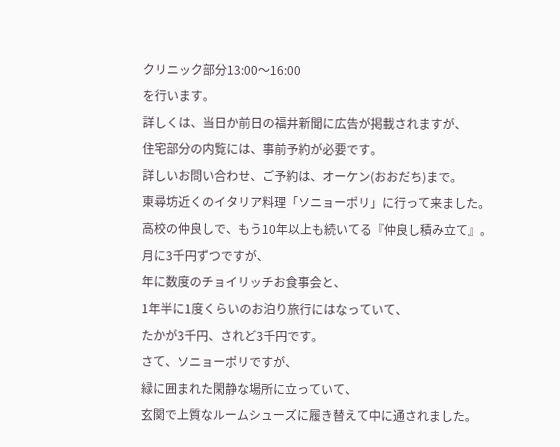クリニック部分13:00〜16:00
を行います。
詳しくは、当日か前日の福井新聞に広告が掲載されますが、
住宅部分の内覧には、事前予約が必要です。
詳しいお問い合わせ、ご予約は、オーケン(おおだち)まで。
東尋坊近くのイタリア料理「ソニョーポリ」に行って来ました。
高校の仲良しで、もう10年以上も続いてる『仲良し積み立て』。
月に3千円ずつですが、
年に数度のチョイリッチお食事会と、
1年半に1度くらいのお泊り旅行にはなっていて、
たかが3千円、されど3千円です。
さて、ソニョーポリですが、
緑に囲まれた閑静な場所に立っていて、
玄関で上質なルームシューズに履き替えて中に通されました。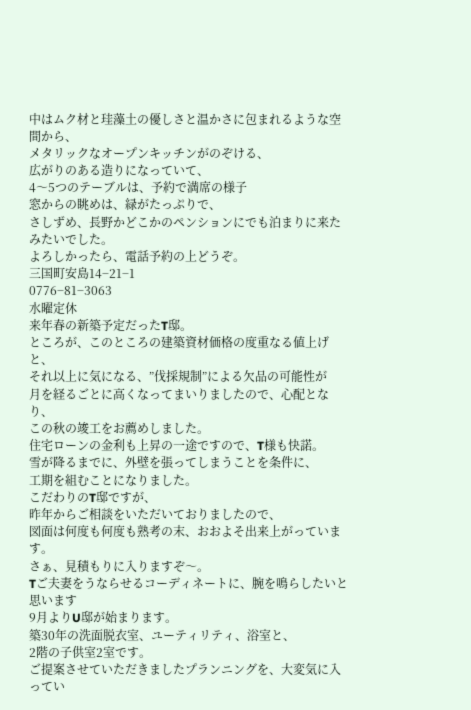中はムク材と珪藻土の優しさと温かさに包まれるような空間から、
メタリックなオープンキッチンがのぞける、
広がりのある造りになっていて、
4〜5つのテーブルは、予約で満席の様子
窓からの眺めは、緑がたっぷりで、
さしずめ、長野かどこかのペンションにでも泊まりに来たみたいでした。
よろしかったら、電話予約の上どうぞ。
三国町安島14−21−1
0776−81−3063
水曜定休
来年春の新築予定だったT邸。
ところが、このところの建築資材価格の度重なる値上げと、
それ以上に気になる、”伐採規制”による欠品の可能性が
月を経るごとに高くなってまいりましたので、心配となり、
この秋の竣工をお薦めしました。
住宅ローンの金利も上昇の一途ですので、T様も快諾。
雪が降るまでに、外壁を張ってしまうことを条件に、
工期を組むことになりました。
こだわりのT邸ですが、
昨年からご相談をいただいておりましたので、
図面は何度も何度も熟考の末、おおよそ出来上がっています。
さぁ、見積もりに入りますぞ〜。
Tご夫妻をうならせるコーディネートに、腕を鳴らしたいと思います
9月よりU邸が始まります。
築30年の洗面脱衣室、ユーティリティ、浴室と、
2階の子供室2室です。
ご提案させていただきましたプランニングを、大変気に入ってい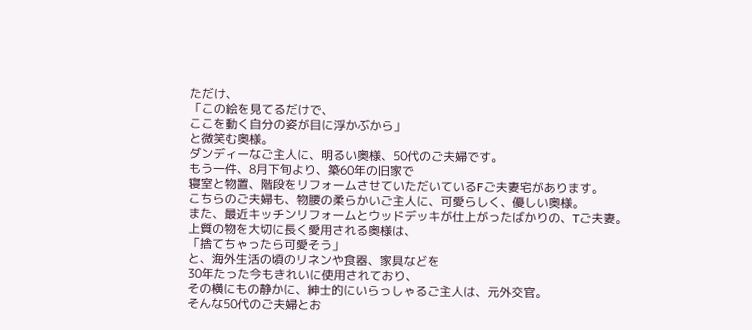ただけ、
「この絵を見てるだけで、
ここを動く自分の姿が目に浮かぶから」
と微笑む奥様。
ダンディーなご主人に、明るい奥様、50代のご夫婦です。
もう一件、8月下旬より、築60年の旧家で
寝室と物置、階段をリフォームさせていただいているFご夫妻宅があります。
こちらのご夫婦も、物腰の柔らかいご主人に、可愛らしく、優しい奥様。
また、最近キッチンリフォームとウッドデッキが仕上がったばかりの、Tご夫妻。
上質の物を大切に長く愛用される奥様は、
「捨てちゃったら可愛そう」
と、海外生活の頃のリネンや食器、家具などを
30年たった今もきれいに使用されており、
その横にもの静かに、紳士的にいらっしゃるご主人は、元外交官。
そんな50代のご夫婦とお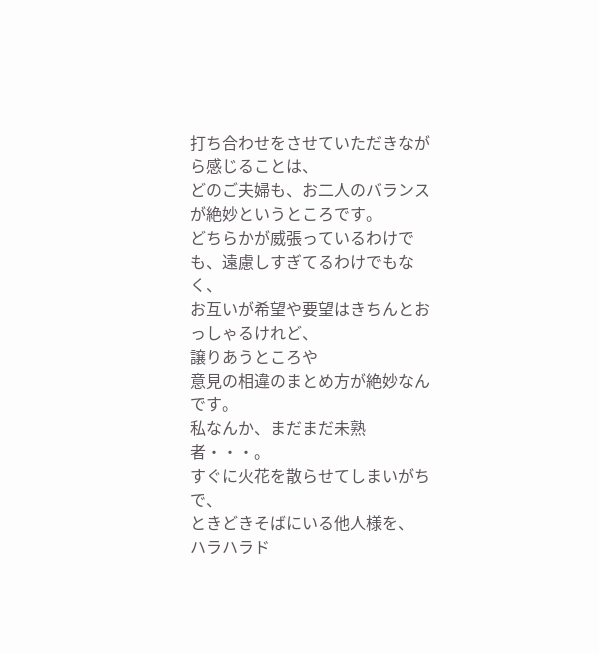打ち合わせをさせていただきながら感じることは、
どのご夫婦も、お二人のバランスが絶妙というところです。
どちらかが威張っているわけでも、遠慮しすぎてるわけでもなく、
お互いが希望や要望はきちんとおっしゃるけれど、
譲りあうところや
意見の相違のまとめ方が絶妙なんです。
私なんか、まだまだ未熟者・・・。
すぐに火花を散らせてしまいがちで、
ときどきそばにいる他人様を、
ハラハラド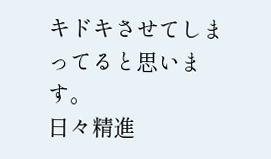キドキさせてしまってると思います。
日々精進